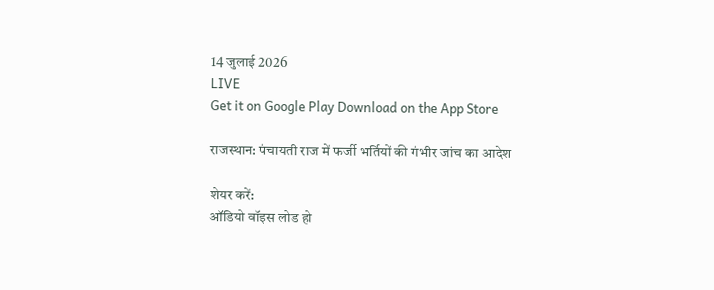14 जुलाई 2026
LIVE
Get it on Google Play Download on the App Store

राजस्थान: पंचायती राज में फर्जी भर्तियों की गंभीर जांच का आदेश

शेयर करें:
ऑडियो वॉइस लोड हो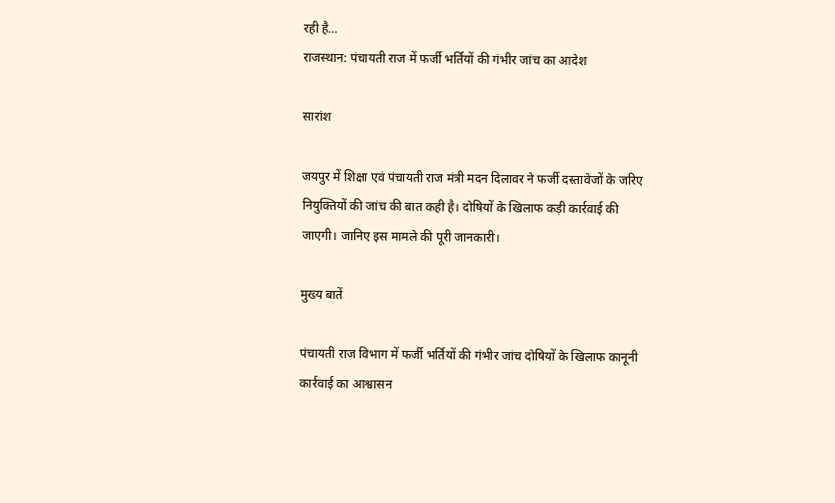रही है…
राजस्थान: पंचायती राज में फर्जी भर्तियों की गंभीर जांच का आदेश

सारांश

जयपुर में शिक्षा एवं पंचायती राज मंत्री मदन दिलावर ने फर्जी दस्तावेजों के जरिए नियुक्तियों की जांच की बात कही है। दोषियों के खिलाफ कड़ी कार्रवाई की जाएगी। जानिए इस मामले की पूरी जानकारी।

मुख्य बातें

पंचायती राज विभाग में फर्जी भर्तियों की गंभीर जांच दोषियों के खिलाफ कानूनी कार्रवाई का आश्वासन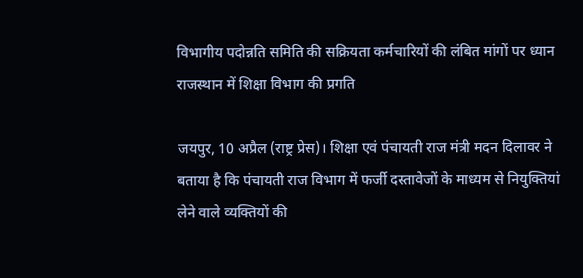विभागीय पदोन्नति समिति की सक्रियता कर्मचारियों की लंबित मांगों पर ध्यान राजस्थान में शिक्षा विभाग की प्रगति

जयपुर, 10 अप्रैल (राष्ट्र प्रेस)। शिक्षा एवं पंचायती राज मंत्री मदन दिलावर ने बताया है कि पंचायती राज विभाग में फर्जी दस्तावेजों के माध्यम से नियुक्तियां लेने वाले व्यक्तियों की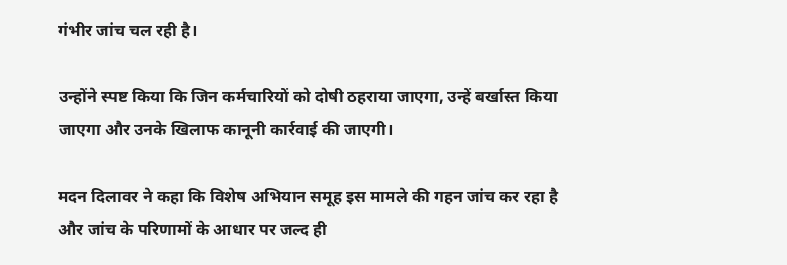गंभीर जांच चल रही है।

उन्होंने स्पष्ट किया कि जिन कर्मचारियों को दोषी ठहराया जाएगा, उन्हें बर्खास्त किया जाएगा और उनके खिलाफ कानूनी कार्रवाई की जाएगी।

मदन दिलावर ने कहा कि विशेष अभियान समूह इस मामले की गहन जांच कर रहा है और जांच के परिणामों के आधार पर जल्द ही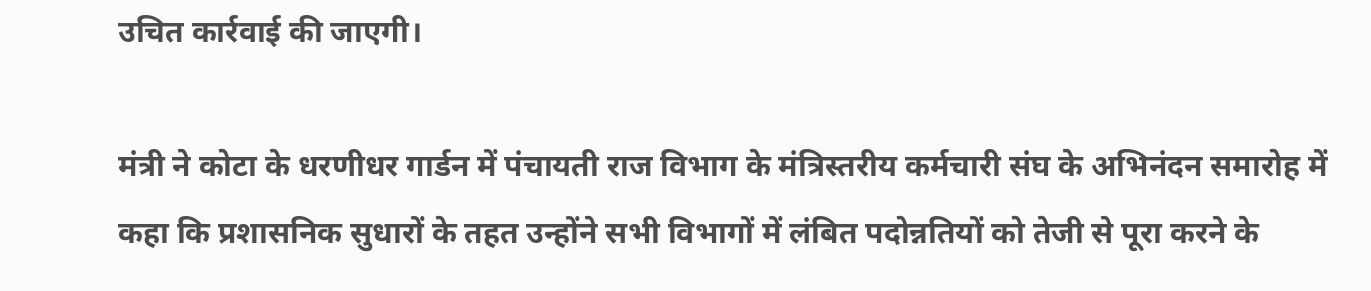उचित कार्रवाई की जाएगी।

मंत्री ने कोटा के धरणीधर गार्डन में पंचायती राज विभाग के मंत्रिस्तरीय कर्मचारी संघ के अभिनंदन समारोह में कहा कि प्रशासनिक सुधारों के तहत उन्होंने सभी विभागों में लंबित पदोन्नतियों को तेजी से पूरा करने के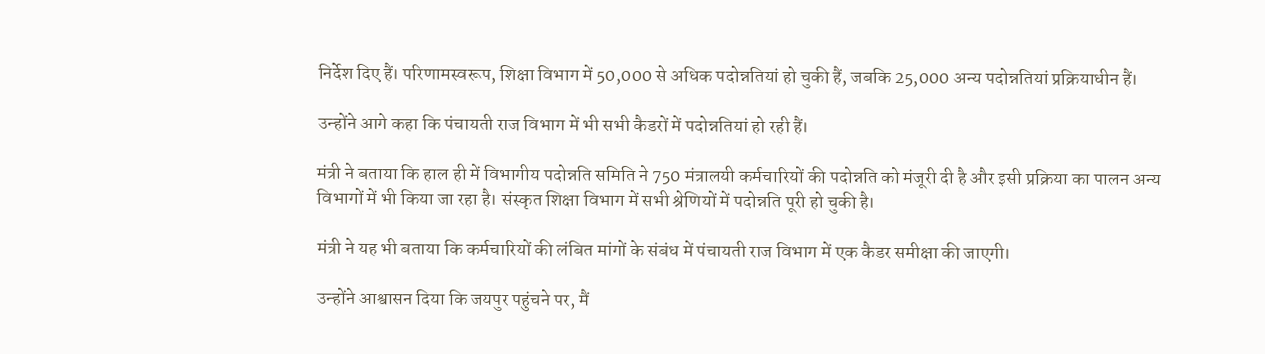निर्देश दिए हैं। परिणामस्वरूप, शिक्षा विभाग में 50,000 से अधिक पदोन्नतियां हो चुकी हैं, जबकि 25,000 अन्य पदोन्नतियां प्रक्रियाधीन हैं।

उन्होंने आगे कहा कि पंचायती राज विभाग में भी सभी कैडरों में पदोन्नतियां हो रही हैं।

मंत्री ने बताया कि हाल ही में विभागीय पदोन्नति समिति ने 750 मंत्रालयी कर्मचारियों की पदोन्नति को मंजूरी दी है और इसी प्रक्रिया का पालन अन्य विभागों में भी किया जा रहा है। संस्कृत शिक्षा विभाग में सभी श्रेणियों में पदोन्नति पूरी हो चुकी है।

मंत्री ने यह भी बताया कि कर्मचारियों की लंबित मांगों के संबंध में पंचायती राज विभाग में एक कैडर समीक्षा की जाएगी।

उन्होंने आश्वासन दिया कि जयपुर पहुंचने पर, मैं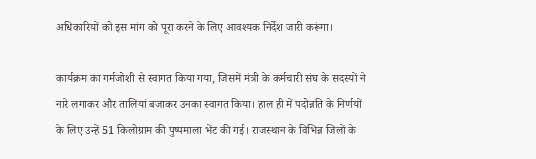अधिकारियों को इस मांग को पूरा करने के लिए आवश्यक निर्देश जारी करूंगा।

कार्यक्रम का गर्मजोशी से स्वागत किया गया, जिसमें मंत्री के कर्मचारी संघ के सदस्यों ने नारे लगाकर और तालियां बजाकर उनका स्वागत किया। हाल ही में पदोन्नति के निर्णयों के लिए उन्हें 51 किलोग्राम की पुष्पमाला भेंट की गई। राजस्थान के विभिन्न जिलों के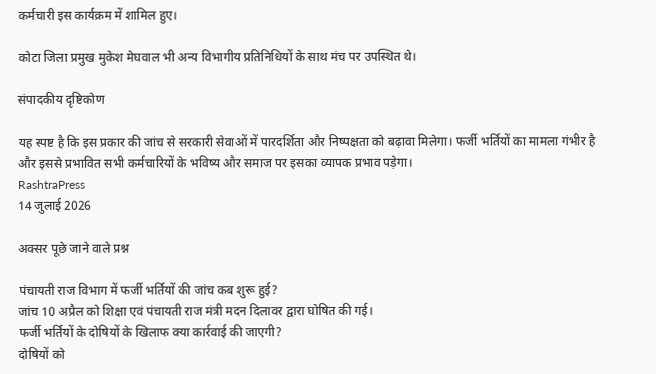कर्मचारी इस कार्यक्रम में शामिल हुए।

कोटा जिला प्रमुख मुकेश मेघवाल भी अन्य विभागीय प्रतिनिधियों के साथ मंच पर उपस्थित थे।

संपादकीय दृष्टिकोण

यह स्पष्ट है कि इस प्रकार की जांच से सरकारी सेवाओं में पारदर्शिता और निष्पक्षता को बढ़ावा मिलेगा। फर्जी भर्तियों का मामला गंभीर है और इससे प्रभावित सभी कर्मचारियों के भविष्य और समाज पर इसका व्यापक प्रभाव पड़ेगा।
RashtraPress
14 जुलाई 2026

अक्सर पूछे जाने वाले प्रश्न

पंचायती राज विभाग में फर्जी भर्तियों की जांच कब शुरू हुई?
जांच 10 अप्रैल को शिक्षा एवं पंचायती राज मंत्री मदन दिलावर द्वारा घोषित की गई।
फर्जी भर्तियों के दोषियों के खिलाफ क्या कार्रवाई की जाएगी?
दोषियों को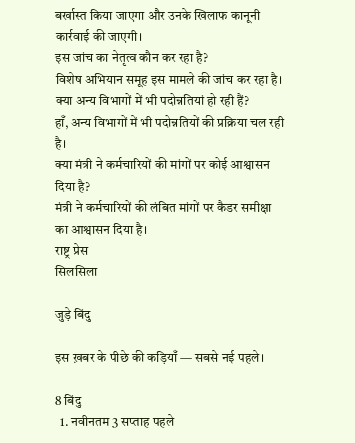बर्खास्त किया जाएगा और उनके खिलाफ कानूनी कार्रवाई की जाएगी।
इस जांच का नेतृत्व कौन कर रहा है?
विशेष अभियान समूह इस मामले की जांच कर रहा है।
क्या अन्य विभागों में भी पदोन्नतियां हो रही हैं?
हाँ, अन्य विभागों में भी पदोन्नतियों की प्रक्रिया चल रही है।
क्या मंत्री ने कर्मचारियों की मांगों पर कोई आश्वासन दिया है?
मंत्री ने कर्मचारियों की लंबित मांगों पर कैडर समीक्षा का आश्वासन दिया है।
राष्ट्र प्रेस
सिलसिला

जुड़े बिंदु

इस ख़बर के पीछे की कड़ियाँ — सबसे नई पहले।

8 बिंदु
  1. नवीनतम 3 सप्ताह पहले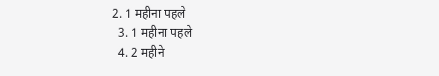2. 1 महीना पहले
  3. 1 महीना पहले
  4. 2 महीने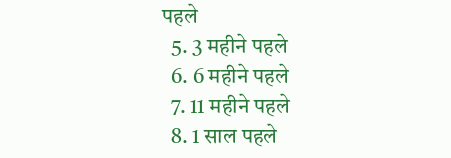पहले
  5. 3 महीने पहले
  6. 6 महीने पहले
  7. 11 महीने पहले
  8. 1 साल पहले